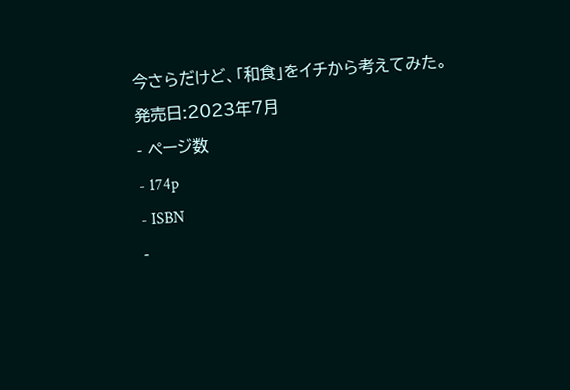今さらだけど、「和食」をイチから考えてみた。
発売日:2023年7月
- ページ数
- 174p
- ISBN
-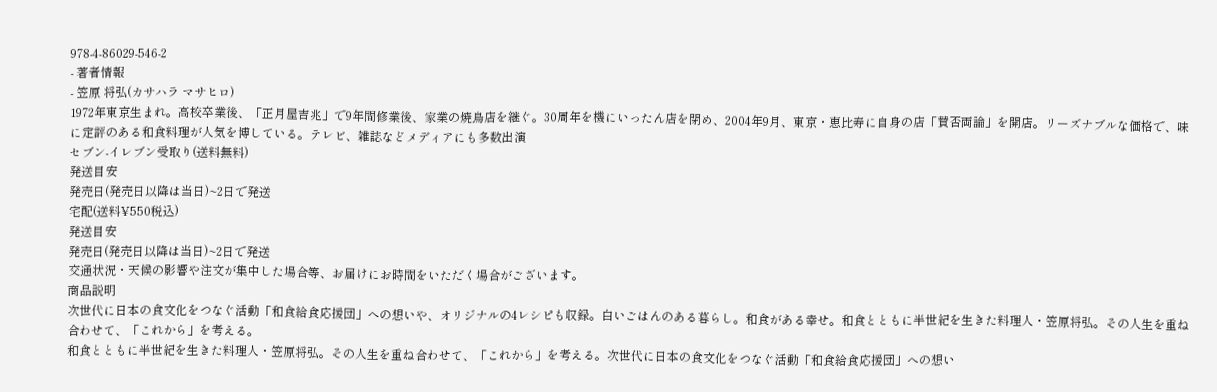978-4-86029-546-2
- 著者情報
- 笠原 将弘(カサハラ マサヒロ)
1972年東京生まれ。高校卒業後、「正月屋吉兆」で9年間修業後、家業の焼鳥店を継ぐ。30周年を機にいったん店を閉め、2004年9月、東京・恵比寿に自身の店「賛否両論」を開店。リーズナブルな価格で、味に定評のある和食料理が人気を博している。テレビ、雑誌などメディアにも多数出演
セブン-イレブン受取り(送料無料)
発送目安
発売日(発売日以降は当日)~2日で発送
宅配(送料¥550税込)
発送目安
発売日(発売日以降は当日)~2日で発送
交通状況・天候の影響や注文が集中した場合等、お届けにお時間をいただく場合がございます。
商品説明
次世代に日本の食文化をつなぐ活動「和食給食応援団」への想いや、オリジナルの4レシピも収録。白いごはんのある暮らし。和食がある幸せ。和食とともに半世紀を生きた料理人・笠原将弘。その人生を重ね合わせて、「これから」を考える。
和食とともに半世紀を生きた料理人・笠原将弘。その人生を重ね合わせて、「これから」を考える。次世代に日本の食文化をつなぐ活動「和食給食応援団」への想い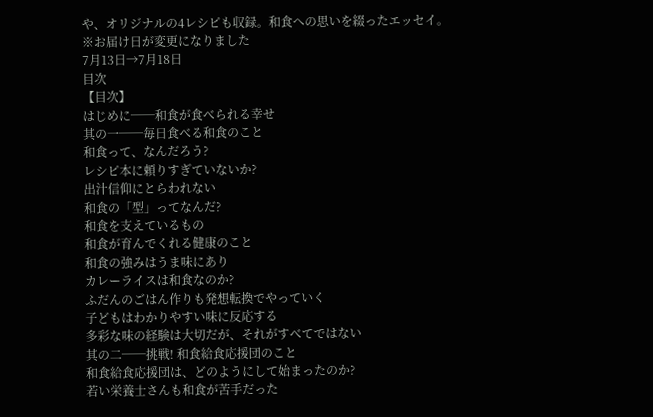や、オリジナルの4レシピも収録。和食への思いを綴ったエッセイ。
※お届け日が変更になりました
7月13日→7月18日
目次
【目次】
はじめに──和食が食べられる幸せ
其の一──毎日食べる和食のこと
和食って、なんだろう?
レシピ本に頼りすぎていないか?
出汁信仰にとらわれない
和食の「型」ってなんだ?
和食を支えているもの
和食が育んでくれる健康のこと
和食の強みはうま味にあり
カレーライスは和食なのか?
ふだんのごはん作りも発想転換でやっていく
子どもはわかりやすい味に反応する
多彩な味の経験は大切だが、それがすべてではない
其の二──挑戦! 和食給食応援団のこと
和食給食応援団は、どのようにして始まったのか?
若い栄養士さんも和食が苦手だった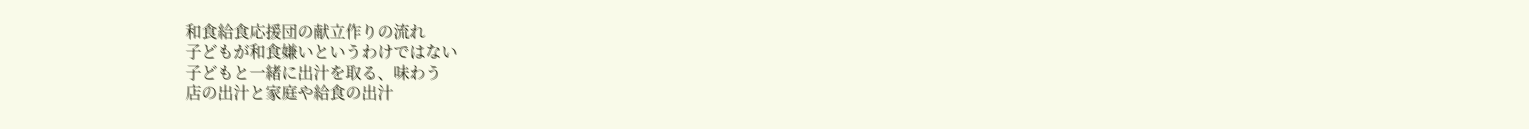和食給食応援団の献立作りの流れ
子どもが和食嫌いというわけではない
子どもと一緒に出汁を取る、味わう
店の出汁と家庭や給食の出汁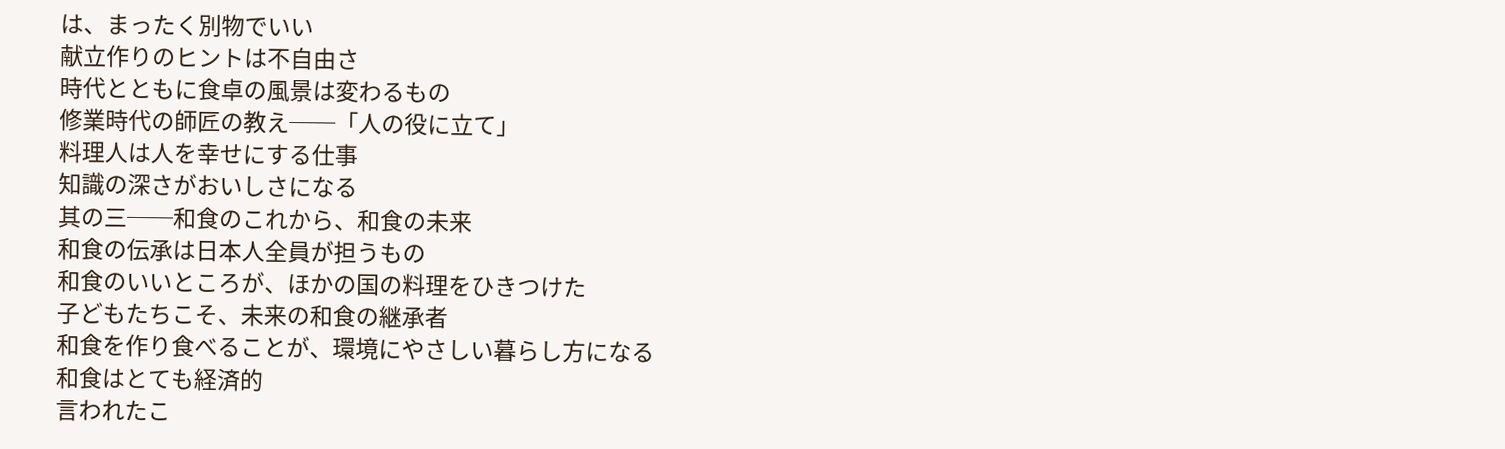は、まったく別物でいい
献立作りのヒントは不自由さ
時代とともに食卓の風景は変わるもの
修業時代の師匠の教え──「人の役に立て」
料理人は人を幸せにする仕事
知識の深さがおいしさになる
其の三──和食のこれから、和食の未来
和食の伝承は日本人全員が担うもの
和食のいいところが、ほかの国の料理をひきつけた
子どもたちこそ、未来の和食の継承者
和食を作り食べることが、環境にやさしい暮らし方になる
和食はとても経済的
言われたこ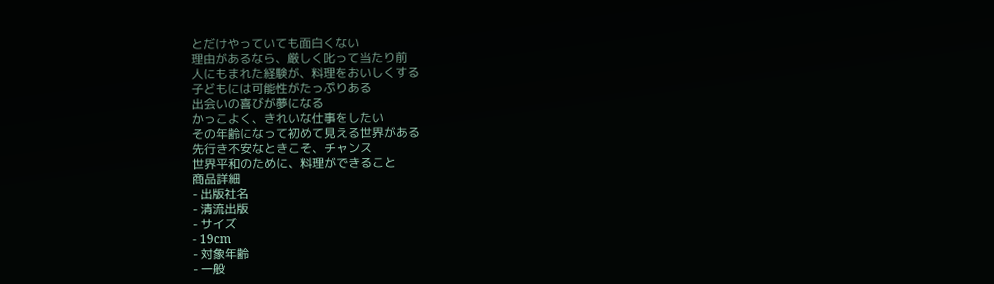とだけやっていても面白くない
理由があるなら、厳しく叱って当たり前
人にもまれた経験が、料理をおいしくする
子どもには可能性がたっぷりある
出会いの喜びが夢になる
かっこよく、きれいな仕事をしたい
その年齢になって初めて見える世界がある
先行き不安なときこそ、チャンス
世界平和のために、料理ができること
商品詳細
- 出版社名
- 清流出版
- サイズ
- 19cm
- 対象年齢
- 一般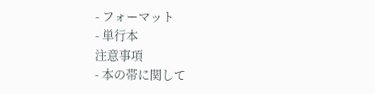- フォーマット
- 単行本
注意事項
- 本の帯に関して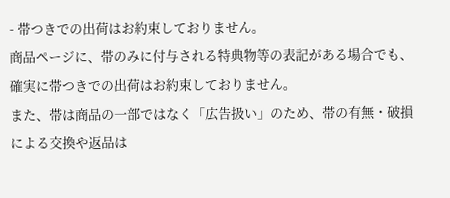- 帯つきでの出荷はお約束しておりません。
商品ページに、帯のみに付与される特典物等の表記がある場合でも、確実に帯つきでの出荷はお約束しておりません。
また、帯は商品の一部ではなく「広告扱い」のため、帯の有無・破損による交換や返品は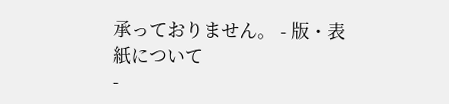承っておりません。 - 版・表紙について
-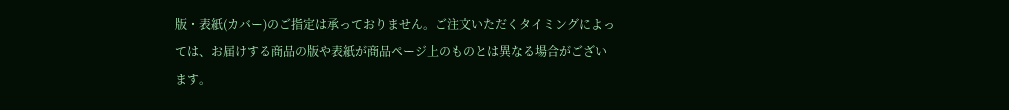版・表紙(カバー)のご指定は承っておりません。ご注文いただくタイミングによっては、お届けする商品の版や表紙が商品ページ上のものとは異なる場合がございます。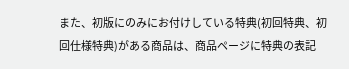また、初版にのみにお付けしている特典(初回特典、初回仕様特典)がある商品は、商品ページに特典の表記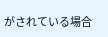がされている場合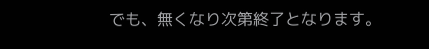でも、無くなり次第終了となります。